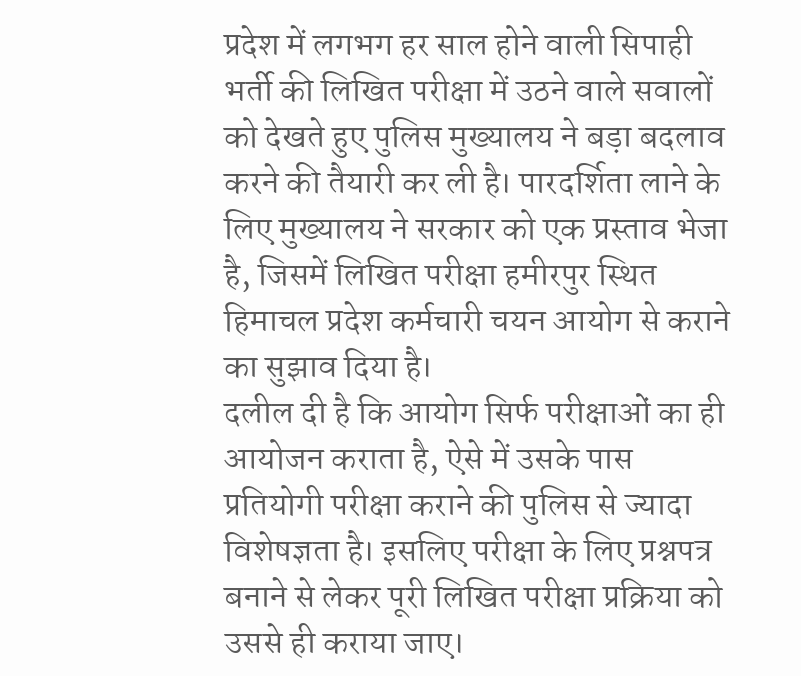प्रदेश में लगभग हर साल होने वाली सिपाही भर्ती की लिखित परीक्षा में उठने वाले सवालों को देखते हुए पुलिस मुख्यालय ने बड़ा बदलाव करने की तैयारी कर ली है। पारदर्शिता लाने के लिए मुख्यालय ने सरकार को एक प्रस्ताव भेजा है, जिसमें लिखित परीक्षा हमीरपुर स्थित हिमाचल प्रदेश कर्मचारी चयन आयोग से कराने का सुझाव दिया है।
दलील दी है कि आयोग सिर्फ परीक्षाओं का ही आयोजन कराता है, ऐसे में उसके पास प्रतियोगी परीक्षा कराने की पुलिस से ज्यादा विशेषज्ञता है। इसलिए परीक्षा के लिए प्रश्नपत्र बनाने से लेकर पूरी लिखित परीक्षा प्रक्रिया को उससे ही कराया जाए।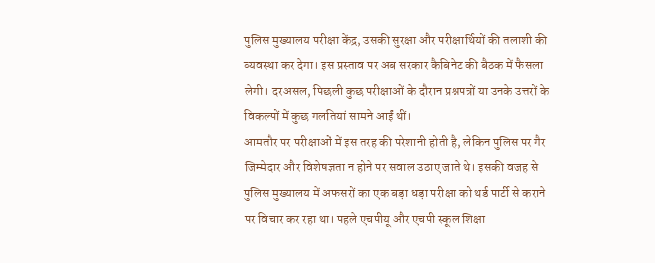पुलिस मुख्यालय परीक्षा केंद्र, उसकी सुरक्षा और परीक्षार्थियों की तलाशी की व्यवस्था कर देगा। इस प्रस्ताव पर अब सरकार कैबिनेट की बैठक में फैसला लेगी। दरअसल, पिछली कुछ परीक्षाओं के दौरान प्रश्नपत्रों या उनके उत्तरों के विकल्पों में कुछ गलतियां सामने आईं थीं।
आमतौर पर परीक्षाओं में इस तरह की परेशानी होती है, लेकिन पुलिस पर गैर जिम्मेदार और विशेषज्ञता न होने पर सवाल उठाए जाते थे। इसकी वजह से पुलिस मुख्यालय में अफसरों का एक बड़ा धड़ा परीक्षा को थर्ड पार्टी से कराने पर विचार कर रहा था। पहले एचपीयू और एचपी स्कूल शिक्षा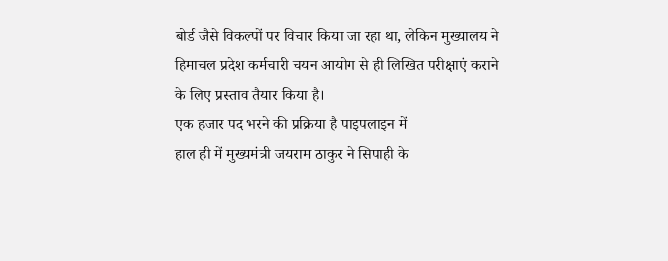बोर्ड जैसे विकल्पों पर विचार किया जा रहा था, लेकिन मुख्यालय ने हिमाचल प्रदेश कर्मचारी चयन आयोग से ही लिखित परीक्षाएं कराने के लिए प्रस्ताव तैयार किया है।
एक हजार पद भरने की प्रक्रिया है पाइपलाइन में
हाल ही में मुख्यमंत्री जयराम ठाकुर ने सिपाही के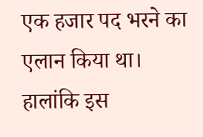एक हजार पद भरने का एलान किया था। हालांकि इस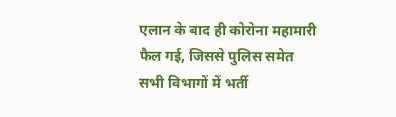एलान के बाद ही कोरोना महामारी फैल गई, जिससे पुलिस समेत सभी विभागों में भर्ती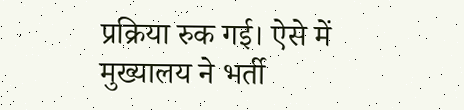प्रक्रिया रुक गई। ऐसे में मुख्यालय ने भर्ती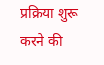प्रक्रिया शुरू करने की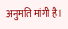अनुमति मांगी है।